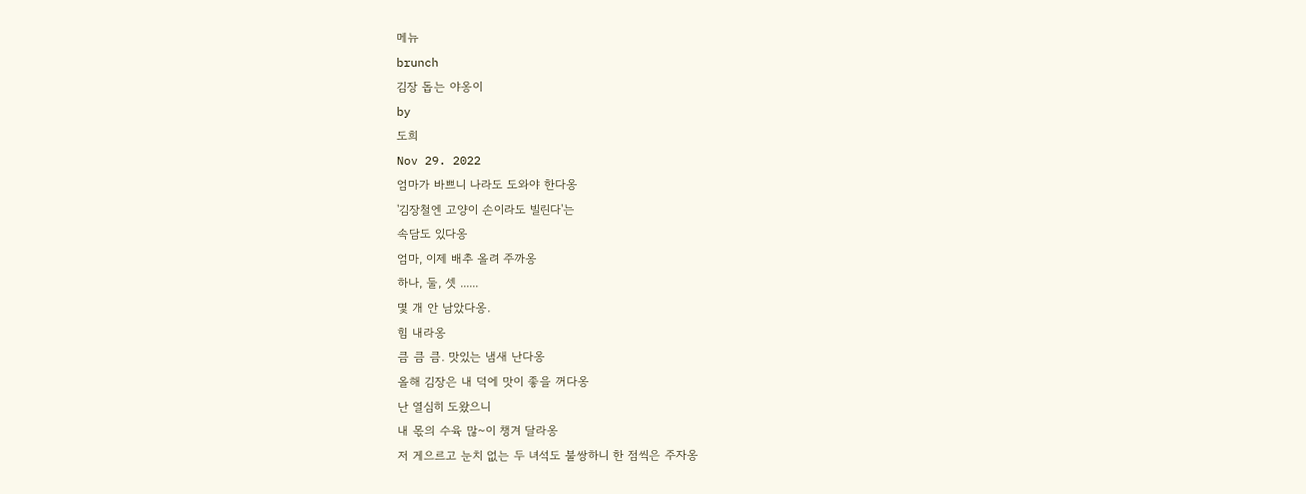메뉴
brunch
김장 돕는 야옹이
by
도희
Nov 29. 2022
엄마가 바쁘니 나라도 도와야 한다옹
'김장철엔 고양이 손이라도 빌린다'는
속담도 있다옹
엄마, 이제 배추 올려 주까옹
하나, 둘, 셋 ......
몇 개 안 남았다옹.
힘 내라옹
큼 큼 큼. 맛있는 냄새 난다옹
올해 김장은 내 덕에 맛이 좋을 꺼다옹
난 열심히 도왔으니
내 몫의 수육 많~이 챙겨 달라옹
저 게으르고 눈치 없는 두 녀석도 불쌍하니 한 점씩은 주자옹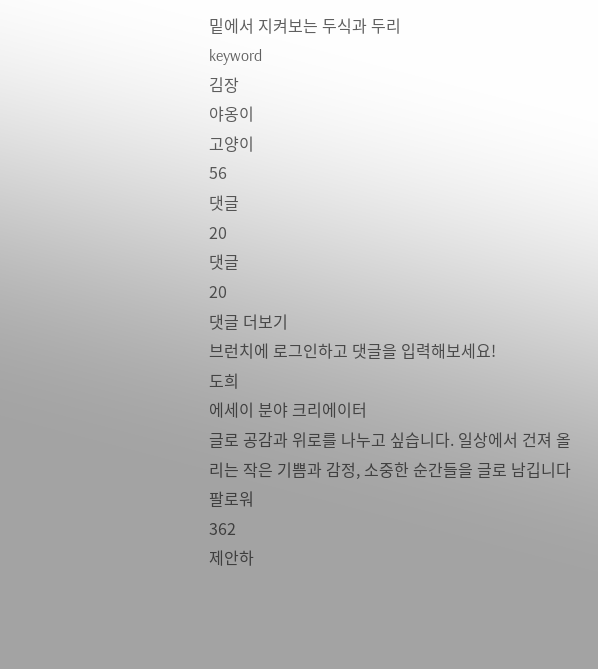밑에서 지켜보는 두식과 두리
keyword
김장
야옹이
고양이
56
댓글
20
댓글
20
댓글 더보기
브런치에 로그인하고 댓글을 입력해보세요!
도희
에세이 분야 크리에이터
글로 공감과 위로를 나누고 싶습니다. 일상에서 건져 올리는 작은 기쁨과 감정, 소중한 순간들을 글로 남깁니다
팔로워
362
제안하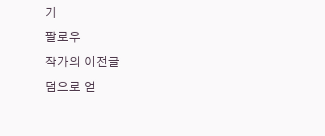기
팔로우
작가의 이전글
덤으로 얻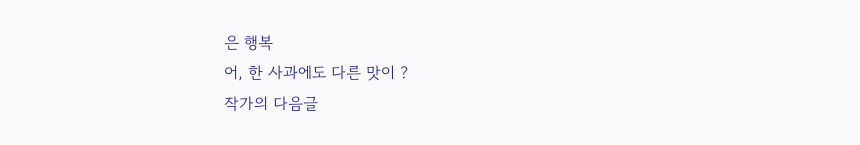은 행복
어, 한 사과에도 다른 맛이 ?
작가의 다음글